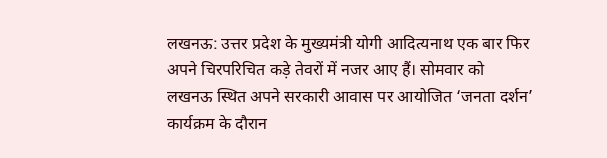लखनऊ: उत्तर प्रदेश के मुख्यमंत्री योगी आदित्यनाथ एक बार फिर अपने चिरपरिचित कड़े तेवरों में नजर आए हैं। सोमवार को लखनऊ स्थित अपने सरकारी आवास पर आयोजित ‘जनता दर्शन’ कार्यक्रम के दौरान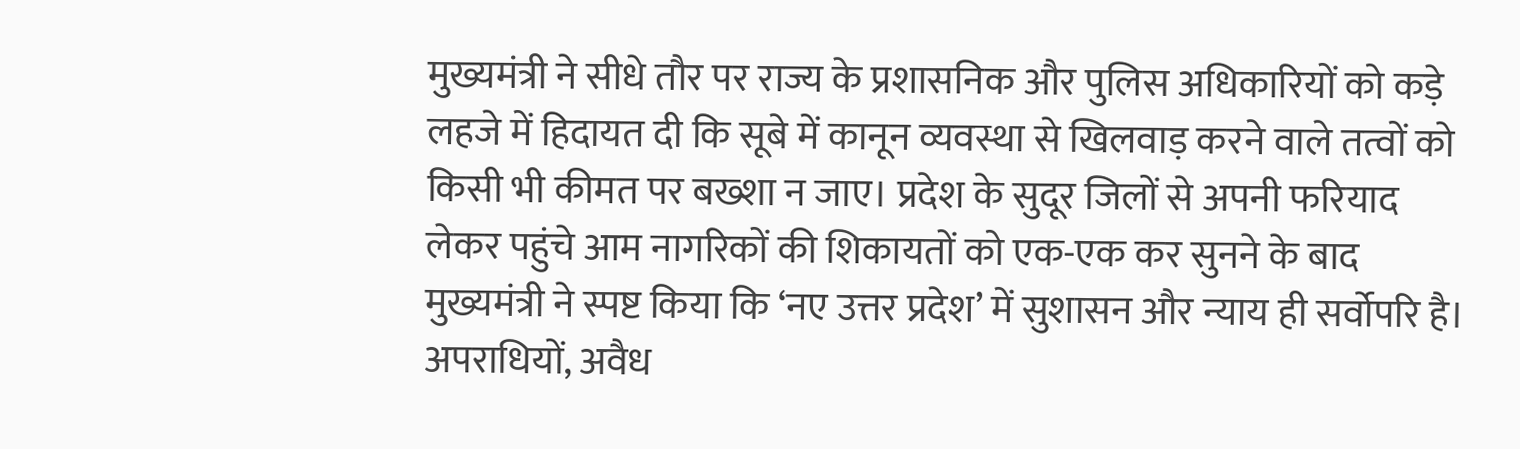मुख्यमंत्री ने सीधे तौर पर राज्य के प्रशासनिक और पुलिस अधिकारियों को कड़े लहजे में हिदायत दी कि सूबे में कानून व्यवस्था से खिलवाड़ करने वाले तत्वों को किसी भी कीमत पर बख्शा न जाए। प्रदेश के सुदूर जिलों से अपनी फरियाद लेकर पहुंचे आम नागरिकों की शिकायतों को एक-एक कर सुनने के बाद मुख्यमंत्री ने स्पष्ट किया कि ‘नए उत्तर प्रदेश’ में सुशासन और न्याय ही सर्वोपरि है। अपराधियों, अवैध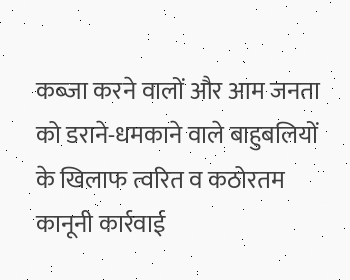कब्जा करने वालों और आम जनता को डराने-धमकाने वाले बाहुबलियों के खिलाफ त्वरित व कठोरतम कानूनी कार्रवाई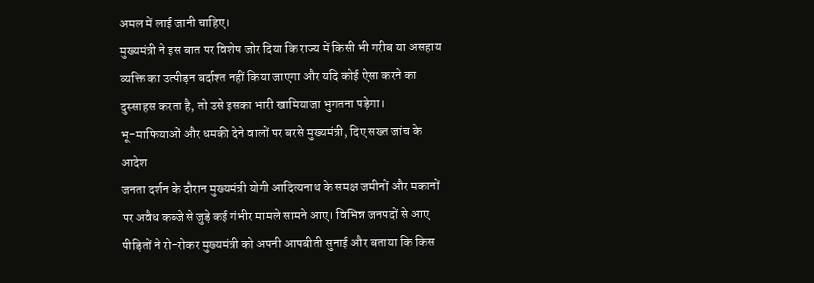अमल में लाई जानी चाहिए।
मुख्यमंत्री ने इस बात पर विशेष जोर दिया कि राज्य में किसी भी गरीब या असहाय व्यक्ति का उत्पीड़न बर्दाश्त नहीं किया जाएगा और यदि कोई ऐसा करने का दुस्साहस करता है, तो उसे इसका भारी खामियाजा भुगतना पड़ेगा।
भू-माफियाओं और धमकी देने वालों पर बरसे मुख्यमंत्री, दिए सख्त जांच के आदेश
जनता दर्शन के दौरान मुख्यमंत्री योगी आदित्यनाथ के समक्ष जमीनों और मकानों पर अवैध कब्जे से जुड़े कई गंभीर मामले सामने आए। विभिन्न जनपदों से आए पीड़ितों ने रो-रोकर मुख्यमंत्री को अपनी आपबीती सुनाई और बताया कि किस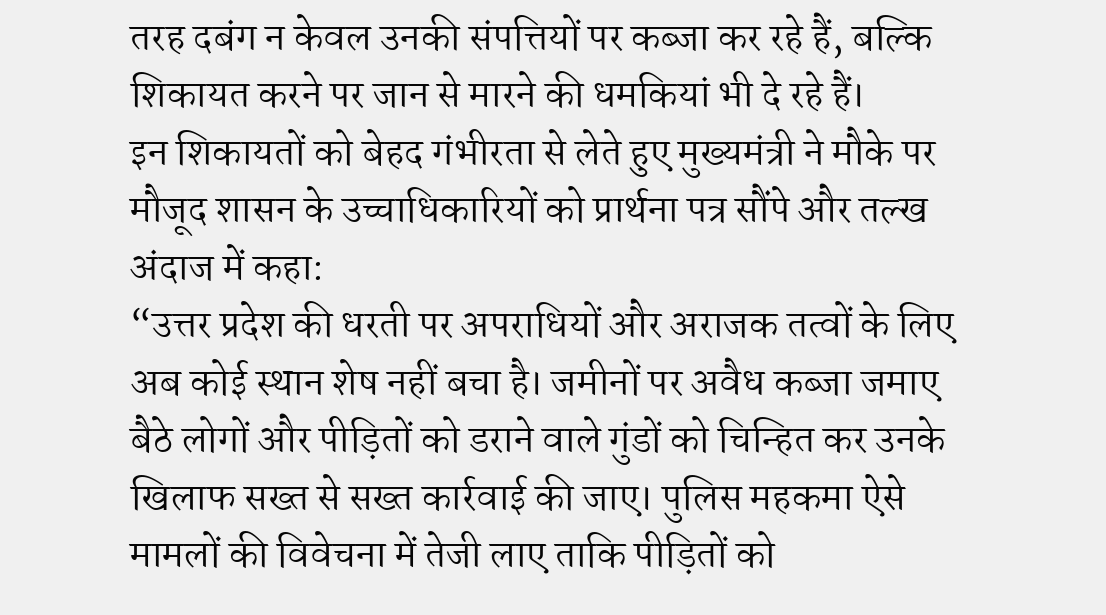तरह दबंग न केवल उनकी संपत्तियों पर कब्जा कर रहे हैं, बल्कि शिकायत करने पर जान से मारने की धमकियां भी दे रहे हैं।
इन शिकायतों को बेहद गंभीरता से लेते हुए मुख्यमंत्री ने मौके पर मौजूद शासन के उच्चाधिकारियों को प्रार्थना पत्र सौंपे और तल्ख अंदाज में कहा:
“उत्तर प्रदेश की धरती पर अपराधियों और अराजक तत्वों के लिए अब कोई स्थान शेष नहीं बचा है। जमीनों पर अवैध कब्जा जमाए बैठे लोगों और पीड़ितों को डराने वाले गुंडों को चिन्हित कर उनके खिलाफ सख्त से सख्त कार्रवाई की जाए। पुलिस महकमा ऐसे मामलों की विवेचना में तेजी लाए ताकि पीड़ितों को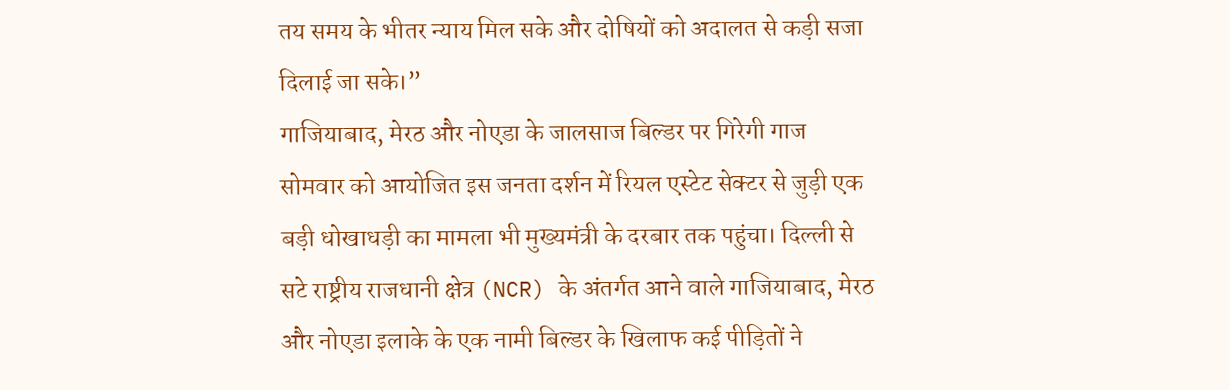तय समय के भीतर न्याय मिल सके और दोषियों को अदालत से कड़ी सजा दिलाई जा सके।”
गाजियाबाद, मेरठ और नोएडा के जालसाज बिल्डर पर गिरेगी गाज
सोमवार को आयोजित इस जनता दर्शन में रियल एस्टेट सेक्टर से जुड़ी एक बड़ी धोखाधड़ी का मामला भी मुख्यमंत्री के दरबार तक पहुंचा। दिल्ली से सटे राष्ट्रीय राजधानी क्षेत्र (NCR) के अंतर्गत आने वाले गाजियाबाद, मेरठ और नोएडा इलाके के एक नामी बिल्डर के खिलाफ कई पीड़ितों ने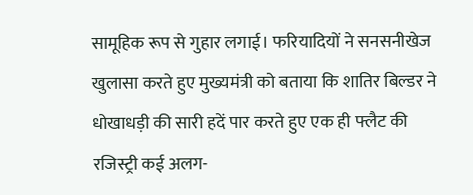सामूहिक रूप से गुहार लगाई। फरियादियों ने सनसनीखेज खुलासा करते हुए मुख्यमंत्री को बताया कि शातिर बिल्डर ने धोखाधड़ी की सारी हदें पार करते हुए एक ही फ्लैट की रजिस्ट्री कई अलग-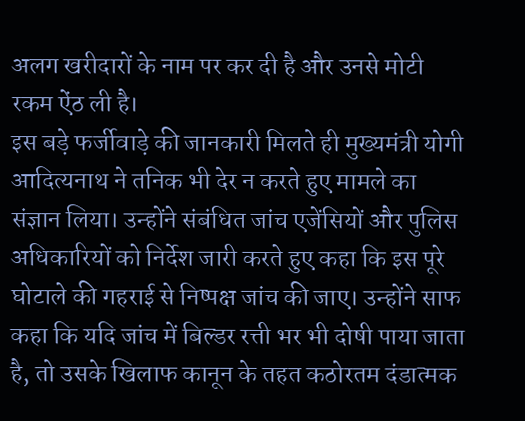अलग खरीदारों के नाम पर कर दी है और उनसे मोटी रकम ऐंठ ली है।
इस बड़े फर्जीवाड़े की जानकारी मिलते ही मुख्यमंत्री योगी आदित्यनाथ ने तनिक भी देर न करते हुए मामले का संज्ञान लिया। उन्होंने संबंधित जांच एजेंसियों और पुलिस अधिकारियों को निर्देश जारी करते हुए कहा कि इस पूरे घोटाले की गहराई से निष्पक्ष जांच की जाए। उन्होंने साफ कहा कि यदि जांच में बिल्डर रत्ती भर भी दोषी पाया जाता है, तो उसके खिलाफ कानून के तहत कठोरतम दंडात्मक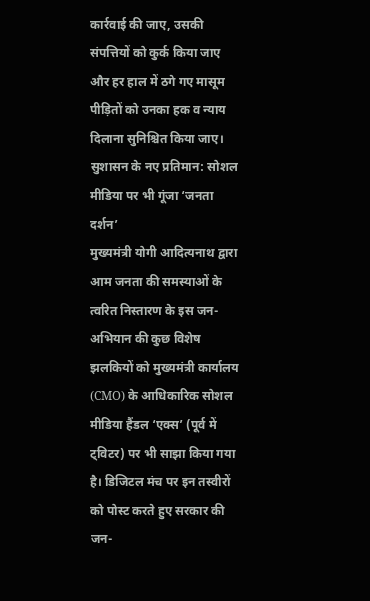कार्रवाई की जाए, उसकी संपत्तियों को कुर्क किया जाए और हर हाल में ठगे गए मासूम पीड़ितों को उनका हक व न्याय दिलाना सुनिश्चित किया जाए।
सुशासन के नए प्रतिमान: सोशल मीडिया पर भी गूंजा ‘जनता दर्शन’
मुख्यमंत्री योगी आदित्यनाथ द्वारा आम जनता की समस्याओं के त्वरित निस्तारण के इस जन-अभियान की कुछ विशेष झलकियों को मुख्यमंत्री कार्यालय (CMO) के आधिकारिक सोशल मीडिया हैंडल ‘एक्स’ (पूर्व में ट्विटर) पर भी साझा किया गया है। डिजिटल मंच पर इन तस्वीरों को पोस्ट करते हुए सरकार की जन-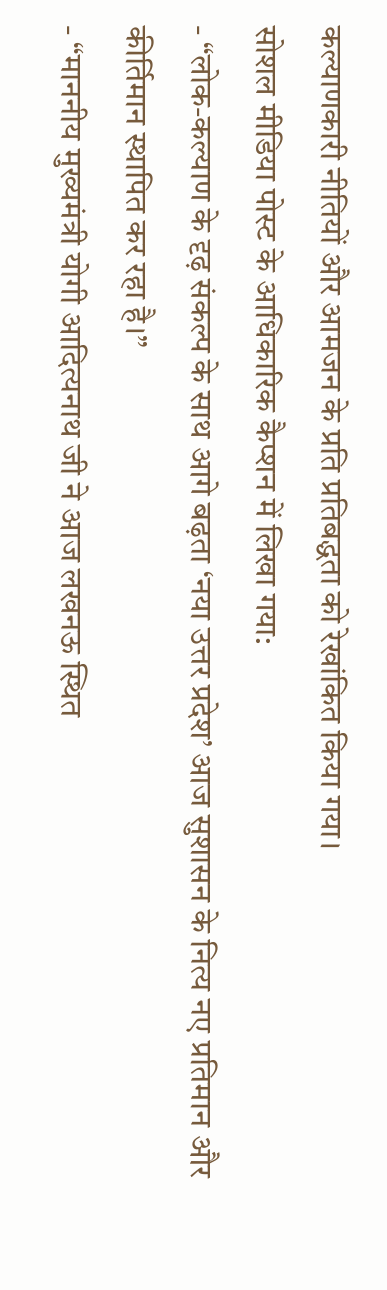कल्याणकारी नीतियों और आमजन के प्रति प्रतिबद्धता को रेखांकित किया गया।
सोशल मीडिया पोस्ट के आधिकारिक कैप्शन में लिखा गया:
- “लोक-कल्याण के दृढ़ संकल्प के साथ आगे बढ़ता ‘नया उत्तर प्रदेश’ आज सुशासन के नित्य नए प्रतिमान और कीर्तिमान स्थापित कर रहा है।”
- “माननीय मुख्यमंत्री योगी आदित्यनाथ जी ने आज लखनऊ स्थित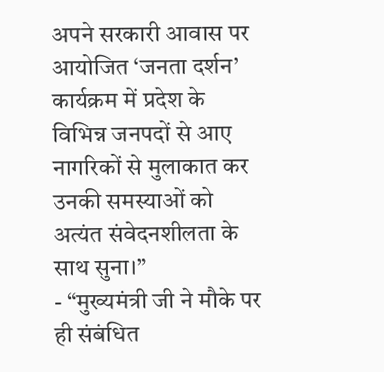अपने सरकारी आवास पर आयोजित ‘जनता दर्शन’ कार्यक्रम में प्रदेश के विभिन्न जनपदों से आए नागरिकों से मुलाकात कर उनकी समस्याओं को अत्यंत संवेदनशीलता के साथ सुना।”
- “मुख्यमंत्री जी ने मौके पर ही संबंधित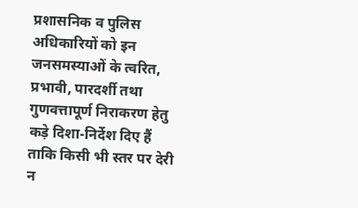प्रशासनिक व पुलिस अधिकारियों को इन जनसमस्याओं के त्वरित, प्रभावी, पारदर्शी तथा गुणवत्तापूर्ण निराकरण हेतु कड़े दिशा-निर्देश दिए हैं ताकि किसी भी स्तर पर देरी न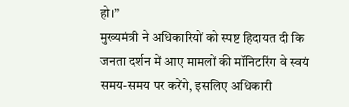हो।”
मुख्यमंत्री ने अधिकारियों को स्पष्ट हिदायत दी कि जनता दर्शन में आए मामलों की मॉनिटरिंग वे स्वयं समय-समय पर करेंगे, इसलिए अधिकारी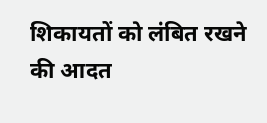शिकायतों को लंबित रखने की आदत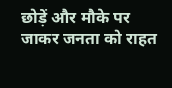छोड़ें और मौके पर जाकर जनता को राहत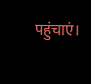पहुंचाएं।